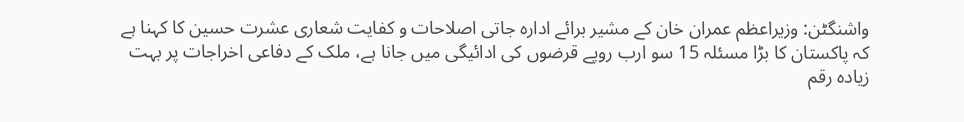واشنگٹن: وزیراعظم عمران خان کے مشیر برائے ادارہ جاتی اصلاحات و کفایت شعاری عشرت حسین کا کہنا ہے کہ پاکستان کا بڑا مسئلہ 15 سو ارب روپے قرضوں کی ادائیگی میں جانا ہے، ملک کے دفاعی اخراجات پر بہت زیادہ رقم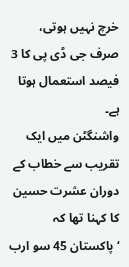خرچ نہیں ہوتی، صرف جی ڈی پی کا 3 فیصد استعمال ہوتا ہے۔
واشنگٹن میں ایک تقریب سے خطاب کے دوران عشرت حسین کا کہنا تھا کہ ‘پاکستان 45 سو ارب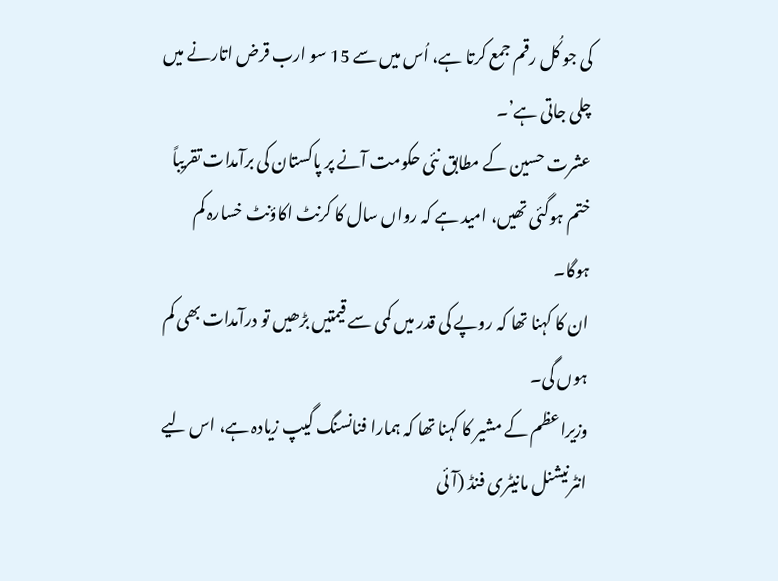کی جو کُل رقم جمع کرتا ہے، اُس میں سے 15 سو ارب قرض اتارنے میں چلی جاتی ہے’۔
عشرت حسین کے مطابق نئی حکومت آنے پر پاکستان کی برآمدات تقریباً ختم ہوگئی تھیں، امید ہے کہ رواں سال کا کرنٹ اکاؤنٹ خسارہ کم ہوگا۔
ان کا کہنا تھا کہ روپے کی قدر میں کمی سے قیمتیں بڑھیں تو درآمدات بھی کم ہوں گی۔
وزیراعظم کے مشیر کا کہنا تھا کہ ہمارا فنانسنگ گیپ زیادہ ہے، اس لیے انٹرنیشنل مانیٹری فنڈ (آئی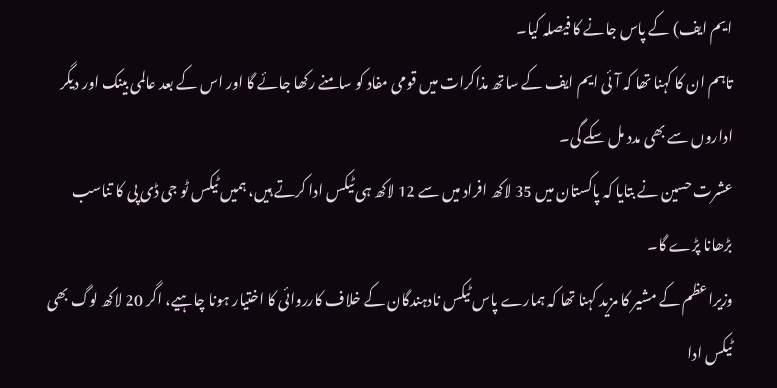ایم ایف) کے پاس جانے کا فیصلہ کیا۔
تاہم ان کا کہنا تھا کہ آئی ایم ایف کے ساتھ مذاکرات میں قومی مفاد کو سامنے رکھا جائے گا اور اس کے بعد عالمی بینک اور دیگر اداروں سے بھی مدد مل سکے گی۔
عشرت حسین نے بتایا کہ پاکستان میں 35 لاکھ افراد میں سے 12 لاکھ ہی ٹیکس ادا کرتے ہیں، ہمیں ٹیکس ٹو جی ڈی پی کا تناسب بڑھانا پڑے گا۔
وزیراعظم کے مشیر کا مزید کہنا تھا کہ ہمارے پاس ٹیکس نادہندگان کے خلاف کارروائی کا اختیار ہونا چاہیے، اگر 20 لاکھ لوگ بھی ٹیکس ادا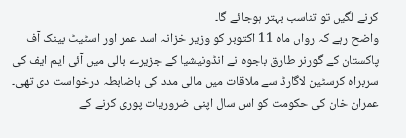کرنے لگیں تو تناسب بہتر ہوجائے گا۔
واضح رہے کہ رواں ماہ 11 اکتوبر کو وزیر خزانہ اسد عمر اور اسٹیٹ بینک آف پاکستان کے گورنر طارق باجوہ نے انڈونیشیا کے جزیرے بالی میں آئی ایم ایف کی سربراہ کرسٹین لاگارڈ سے ملاقات میں مالی مدد کی باضابطہ درخواست دی تھی۔
عمران خان کی حکومت کو اس سال اپنی ضروریات پوری کرنے کے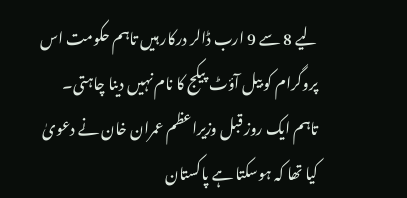لیے 8 سے 9 ارب ڈالر درکار ہیں تاہم حکومت اس پروگرام کو بیل آؤٹ پیکج کا نام نہیں دینا چاہتی۔
تاہم ایک روز قبل وزیراعظم عمران خان نے دعویٰ کیا تھا کہ ہوسکتا ہے پاکستان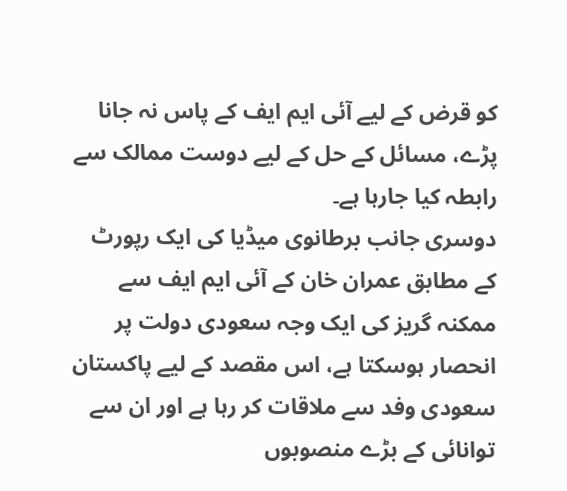کو قرض کے لیے آئی ایم ایف کے پاس نہ جانا پڑے، مسائل کے حل کے لیے دوست ممالک سے رابطہ کیا جارہا ہے۔
دوسری جانب برطانوی میڈیا کی ایک رپورٹ کے مطابق عمران خان کے آئی ایم ایف سے ممکنہ گریز کی ایک وجہ سعودی دولت پر انحصار ہوسکتا ہے، اس مقصد کے لیے پاکستان سعودی وفد سے ملاقات کر رہا ہے اور ان سے توانائی کے بڑے منصوبوں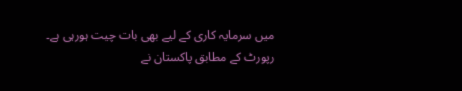میں سرمایہ کاری کے لیے بھی بات چیت ہورہی ہے۔
رپورٹ کے مطابق پاکستان نے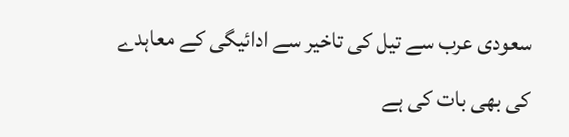سعودی عرب سے تیل کی تاخیر سے ادائیگی کے معاہدے کی بھی بات کی ہے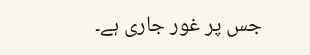جس پر غور جاری ہے۔